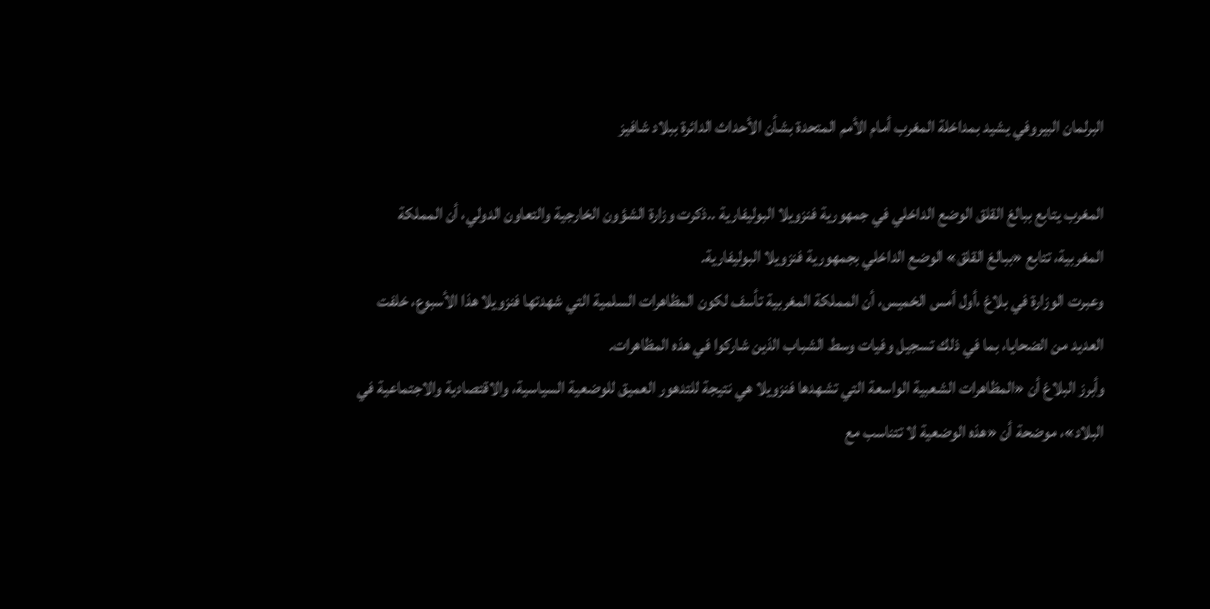البرلمان البيروفي يشيد بمداخلة المغرب أمام الأمم المتحدة بشأن الأحداث الدائرة ببلاد شافيز

المغرب يتابع ببالغ القلق الوضع الداخلي في جمهورية فنزويلا البوليفارية ..ذكرت وزارة الشؤون الخارجية والتعاون الدولي، أن المملكة المغربية، تتابع «ببالغ القلق» الوضع الداخلي بجمهورية فنزويلا البوليفارية.
وعبرت الوزارة في بلاغ ،أول أمس الخميس، أن المملكة المغربية تأسف لكون المظاهرات السلمية التي شهدتها فنزويلا هذا الأسبوع، خلفت العديد من الضحايا، بما في ذلك تسجيل وفيات وسط الشباب الذين شاركوا في هذه المظاهرات.
وأبرز البلاغ أن «المظاهرات الشعبية الواسعة التي تشهدها فنزويلا هي نتيجة للتدهور العميق للوضعية السياسية، والاقتصادية والاجتماعية في البلاد»، موضحة أن «هذه الوضعية لا تتناسب مع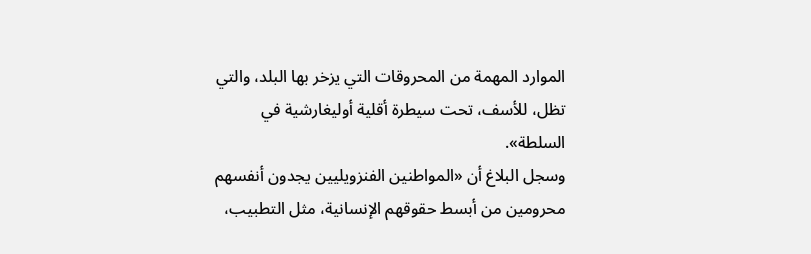الموارد المهمة من المحروقات التي يزخر بها البلد، والتي تظل، للأسف، تحت سيطرة أقلية أوليغارشية في السلطة».
وسجل البلاغ أن «المواطنين الفنزويليين يجدون أنفسهم محرومين من أبسط حقوقهم الإنسانية، مثل التطبيب،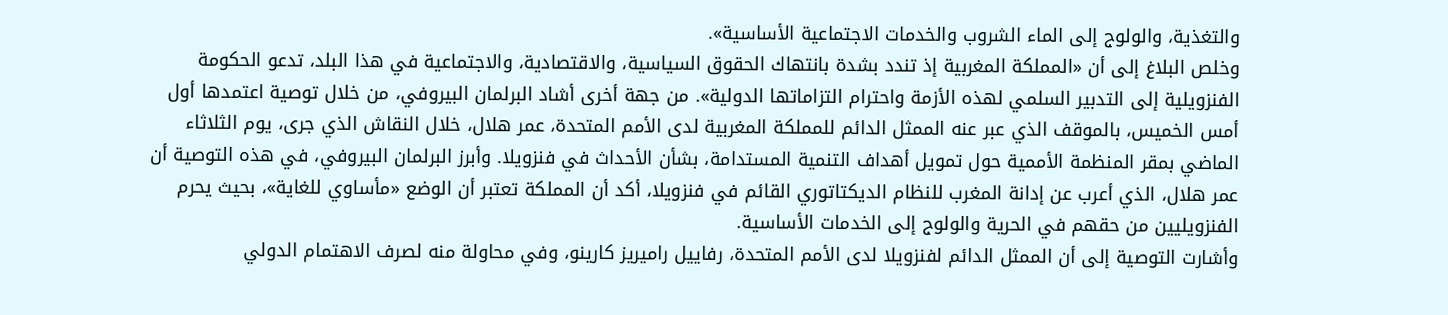والتغذية، والولوج إلى الماء الشروب والخدمات الاجتماعية الأساسية».
وخلص البلاغ إلى أن «المملكة المغربية إذ تندد بشدة بانتهاك الحقوق السياسية، والاقتصادية، والاجتماعية في هذا البلد، تدعو الحكومة الفنزويلية إلى التدبير السلمي لهذه الأزمة واحترام التزاماتها الدولية». من جهة أخرى أشاد البرلمان البيروفي، من خلال توصية اعتمدها أول أمس الخميس، بالموقف الذي عبر عنه الممثل الدائم للمملكة المغربية لدى الأمم المتحدة، عمر هلال، خلال النقاش الذي جرى، يوم الثلاثاء الماضي بمقر المنظمة الأممية حول تمويل أهداف التنمية المستدامة، بشأن الأحداث في فنزويلا. وأبرز البرلمان البيروفي، في هذه التوصية أن عمر هلال، الذي أعرب عن إدانة المغرب للنظام الديكتاتوري القائم في فنزويلا، أكد أن المملكة تعتبر أن الوضع «مأساوي للغاية»، بحيث يحرم الفنزويليين من حقهم في الحرية والولوج إلى الخدمات الأساسية.
وأشارت التوصية إلى أن الممثل الدائم لفنزويلا لدى الأمم المتحدة، رفاييل راميريز كارينو، وفي محاولة منه لصرف الاهتمام الدولي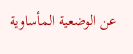عن الوضعية المأساوية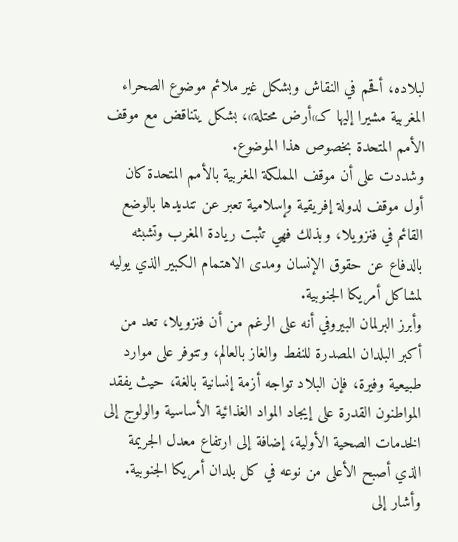لبلاده، أقحم في النقاش وبشكل غير ملائم موضوع الصحراء المغربية مشيرا إليها كـ»أرض محتلة»، بشكل يتناقض مع موقف الأمم المتحدة بخصوص هذا الموضوع.
وشددت على أن موقف المملكة المغربية بالأمم المتحدة كان أول موقف لدولة إفريقية وإسلامية تعبر عن تنديدها بالوضع القائم في فنزويلا، وبذلك فهي تثبت ريادة المغرب وتشبثه بالدفاع عن حقوق الإنسان ومدى الاهتمام الكبير الذي يوليه لمشاكل أمريكا الجنوبية.
وأبرز البرلمان البيروفي أنه على الرغم من أن فنزويلا، تعد من أكبر البلدان المصدرة للنفط والغاز بالعالم، وتتوفر على موارد طبيعية وفيرة، فإن البلاد تواجه أزمة إنسانية بالغة، حيث يفقد المواطنون القدرة على إيجاد المواد الغذائية الأساسية والولوج إلى الخدمات الصحية الأولية، إضافة إلى ارتفاع معدل الجريمة الذي أصبح الأعلى من نوعه في كل بلدان أمريكا الجنوبية.
وأشار إلى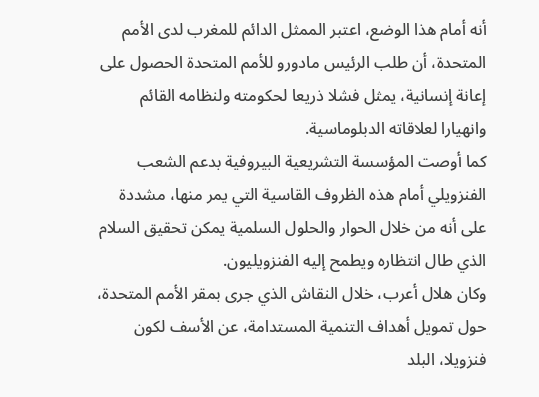أنه أمام هذا الوضع، اعتبر الممثل الدائم للمغرب لدى الأمم المتحدة، أن طلب الرئيس مادورو للأمم المتحدة الحصول على إعانة إنسانية، يمثل فشلا ذريعا لحكومته ولنظامه القائم وانهيارا لعلاقاته الدبلوماسية.
كما أوصت المؤسسة التشريعية البيروفية بدعم الشعب الفنزويلي أمام هذه الظروف القاسية التي يمر منها، مشددة على أنه من خلال الحوار والحلول السلمية يمكن تحقيق السلام الذي طال انتظاره ويطمح إليه الفنزويليون.
وكان هلال أعرب، خلال النقاش الذي جرى بمقر الأمم المتحدة، حول تمويل أهداف التنمية المستدامة، عن الأسف لكون فنزويلا، البلد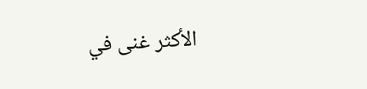الأكثر غنى في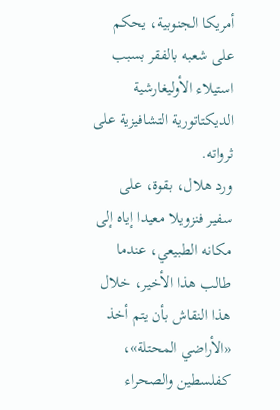أمريكا الجنوبية، يحكم على شعبه بالفقر بسبب استيلاء الأوليغارشية الديكتاتورية التشافيزية على ثرواته.
ورد هلال، بقوة، على سفير فنزويلا معيدا إياه إلى مكانه الطبيعي، عندما طالب هذا الأخير، خلال هذا النقاش بأن يتم أخذ «الأراضي المحتلة»، كفلسطين والصحراء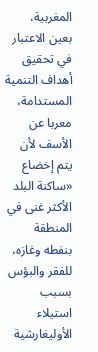المغربية، بعين الاعتبار في تحقيق أهداف التنمية المستدامة، معربا عن الأسف لأن يتم إخضاع «ساكنة البلد الأكثر غنى في المنطقة بنفطه وغازه، للفقر والبؤس بسبب استيلاء الأوليغارشية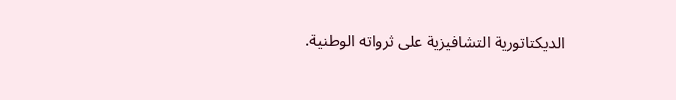الديكتاتورية التشافيزية على ثرواته الوطنية.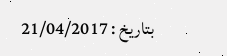بتاريخ : 21/04/2017